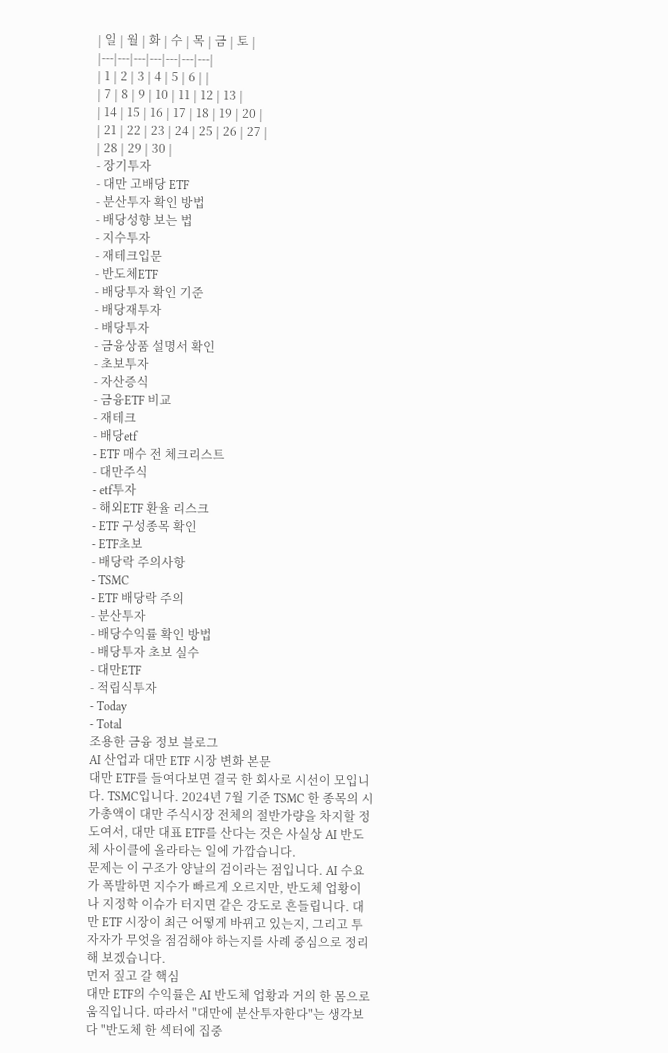| 일 | 월 | 화 | 수 | 목 | 금 | 토 |
|---|---|---|---|---|---|---|
| 1 | 2 | 3 | 4 | 5 | 6 | |
| 7 | 8 | 9 | 10 | 11 | 12 | 13 |
| 14 | 15 | 16 | 17 | 18 | 19 | 20 |
| 21 | 22 | 23 | 24 | 25 | 26 | 27 |
| 28 | 29 | 30 |
- 장기투자
- 대만 고배당 ETF
- 분산투자 확인 방법
- 배당성향 보는 법
- 지수투자
- 재테크입문
- 반도체ETF
- 배당투자 확인 기준
- 배당재투자
- 배당투자
- 금융상품 설명서 확인
- 초보투자
- 자산증식
- 금융ETF 비교
- 재테크
- 배당etf
- ETF 매수 전 체크리스트
- 대만주식
- etf투자
- 해외ETF 환율 리스크
- ETF 구성종목 확인
- ETF초보
- 배당락 주의사항
- TSMC
- ETF 배당락 주의
- 분산투자
- 배당수익률 확인 방법
- 배당투자 초보 실수
- 대만ETF
- 적립식투자
- Today
- Total
조용한 금융 정보 블로그
AI 산업과 대만 ETF 시장 변화 본문
대만 ETF를 들여다보면 결국 한 회사로 시선이 모입니다. TSMC입니다. 2024년 7월 기준 TSMC 한 종목의 시가총액이 대만 주식시장 전체의 절반가량을 차지할 정도여서, 대만 대표 ETF를 산다는 것은 사실상 AI 반도체 사이클에 올라타는 일에 가깝습니다.
문제는 이 구조가 양날의 검이라는 점입니다. AI 수요가 폭발하면 지수가 빠르게 오르지만, 반도체 업황이나 지정학 이슈가 터지면 같은 강도로 흔들립니다. 대만 ETF 시장이 최근 어떻게 바뀌고 있는지, 그리고 투자자가 무엇을 점검해야 하는지를 사례 중심으로 정리해 보겠습니다.
먼저 짚고 갈 핵심
대만 ETF의 수익률은 AI 반도체 업황과 거의 한 몸으로 움직입니다. 따라서 "대만에 분산투자한다"는 생각보다 "반도체 한 섹터에 집중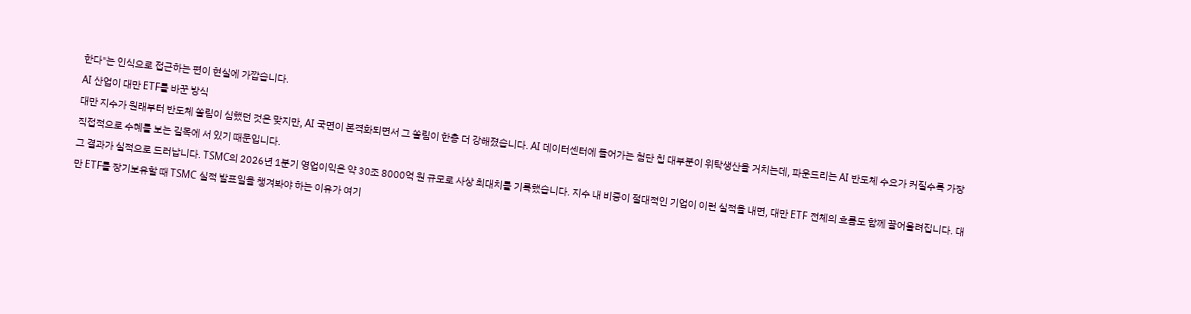한다"는 인식으로 접근하는 편이 현실에 가깝습니다.
AI 산업이 대만 ETF를 바꾼 방식
대만 지수가 원래부터 반도체 쏠림이 심했던 것은 맞지만, AI 국면이 본격화되면서 그 쏠림이 한층 더 강해졌습니다. AI 데이터센터에 들어가는 첨단 칩 대부분이 위탁생산을 거치는데, 파운드리는 AI 반도체 수요가 커질수록 가장 직접적으로 수혜를 보는 길목에 서 있기 때문입니다.
그 결과가 실적으로 드러납니다. TSMC의 2026년 1분기 영업이익은 약 30조 8000억 원 규모로 사상 최대치를 기록했습니다. 지수 내 비중이 절대적인 기업이 이런 실적을 내면, 대만 ETF 전체의 흐름도 함께 끌어올려집니다. 대만 ETF를 장기보유할 때 TSMC 실적 발표일을 챙겨봐야 하는 이유가 여기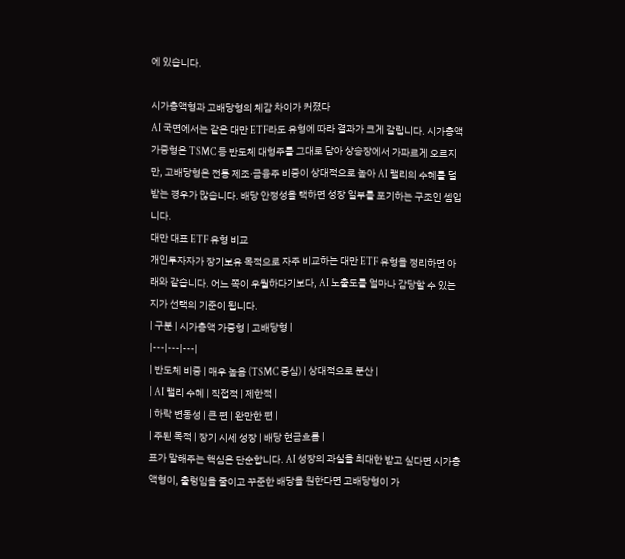에 있습니다.

시가총액형과 고배당형의 체감 차이가 커졌다
AI 국면에서는 같은 대만 ETF라도 유형에 따라 결과가 크게 갈립니다. 시가총액 가중형은 TSMC 등 반도체 대형주를 그대로 담아 상승장에서 가파르게 오르지만, 고배당형은 전통 제조·금융주 비중이 상대적으로 높아 AI 랠리의 수혜를 덜 받는 경우가 많습니다. 배당 안정성을 택하면 성장 일부를 포기하는 구조인 셈입니다.
대만 대표 ETF 유형 비교
개인투자자가 장기보유 목적으로 자주 비교하는 대만 ETF 유형을 정리하면 아래와 같습니다. 어느 쪽이 우월하다기보다, AI 노출도를 얼마나 감당할 수 있는지가 선택의 기준이 됩니다.
| 구분 | 시가총액 가중형 | 고배당형 |
|---|---|---|
| 반도체 비중 | 매우 높음 (TSMC 중심) | 상대적으로 분산 |
| AI 랠리 수혜 | 직접적 | 제한적 |
| 하락 변동성 | 큰 편 | 완만한 편 |
| 주된 목적 | 장기 시세 성장 | 배당 현금흐름 |
표가 말해주는 핵심은 단순합니다. AI 성장의 과실을 최대한 받고 싶다면 시가총액형이, 출렁임을 줄이고 꾸준한 배당을 원한다면 고배당형이 가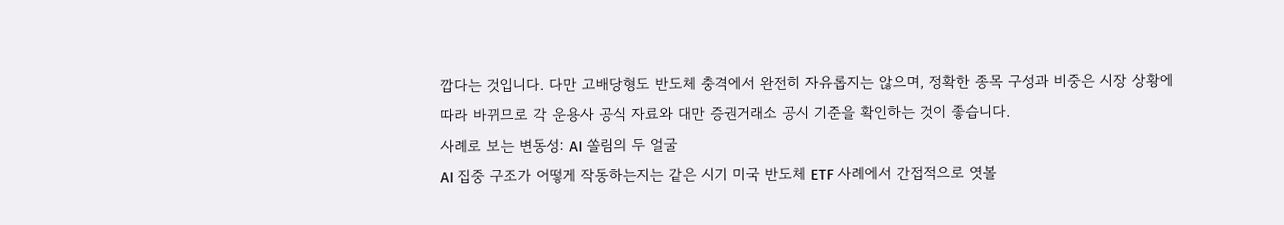깝다는 것입니다. 다만 고배당형도 반도체 충격에서 완전히 자유롭지는 않으며, 정확한 종목 구성과 비중은 시장 상황에 따라 바뀌므로 각 운용사 공식 자료와 대만 증권거래소 공시 기준을 확인하는 것이 좋습니다.
사례로 보는 변동성: AI 쏠림의 두 얼굴
AI 집중 구조가 어떻게 작동하는지는 같은 시기 미국 반도체 ETF 사례에서 간접적으로 엿볼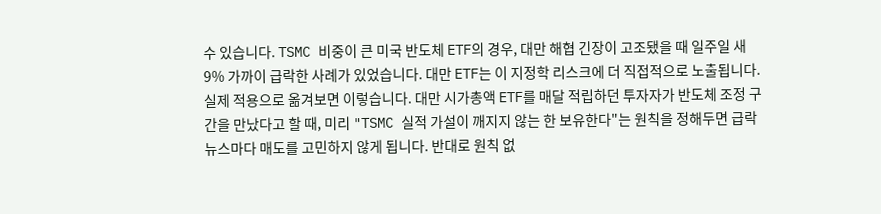수 있습니다. TSMC 비중이 큰 미국 반도체 ETF의 경우, 대만 해협 긴장이 고조됐을 때 일주일 새 9% 가까이 급락한 사례가 있었습니다. 대만 ETF는 이 지정학 리스크에 더 직접적으로 노출됩니다.
실제 적용으로 옮겨보면 이렇습니다. 대만 시가총액 ETF를 매달 적립하던 투자자가 반도체 조정 구간을 만났다고 할 때, 미리 "TSMC 실적 가설이 깨지지 않는 한 보유한다"는 원칙을 정해두면 급락 뉴스마다 매도를 고민하지 않게 됩니다. 반대로 원칙 없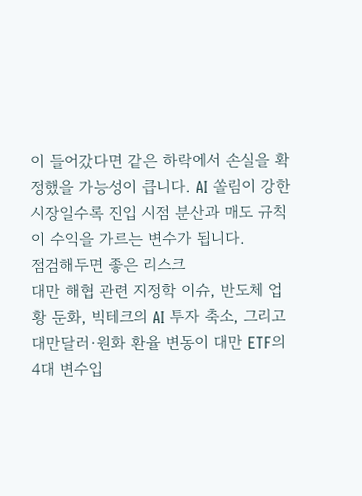이 들어갔다면 같은 하락에서 손실을 확정했을 가능성이 큽니다. AI 쏠림이 강한 시장일수록 진입 시점 분산과 매도 규칙이 수익을 가르는 변수가 됩니다.
점검해두면 좋은 리스크
대만 해협 관련 지정학 이슈, 반도체 업황 둔화, 빅테크의 AI 투자 축소, 그리고 대만달러·원화 환율 변동이 대만 ETF의 4대 변수입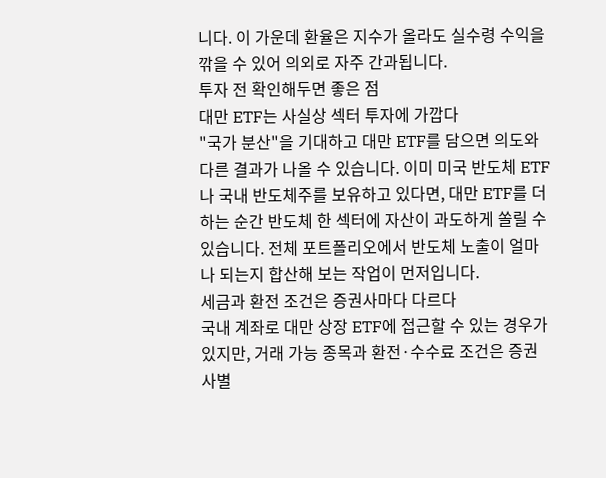니다. 이 가운데 환율은 지수가 올라도 실수령 수익을 깎을 수 있어 의외로 자주 간과됩니다.
투자 전 확인해두면 좋은 점
대만 ETF는 사실상 섹터 투자에 가깝다
"국가 분산"을 기대하고 대만 ETF를 담으면 의도와 다른 결과가 나올 수 있습니다. 이미 미국 반도체 ETF나 국내 반도체주를 보유하고 있다면, 대만 ETF를 더하는 순간 반도체 한 섹터에 자산이 과도하게 쏠릴 수 있습니다. 전체 포트폴리오에서 반도체 노출이 얼마나 되는지 합산해 보는 작업이 먼저입니다.
세금과 환전 조건은 증권사마다 다르다
국내 계좌로 대만 상장 ETF에 접근할 수 있는 경우가 있지만, 거래 가능 종목과 환전·수수료 조건은 증권사별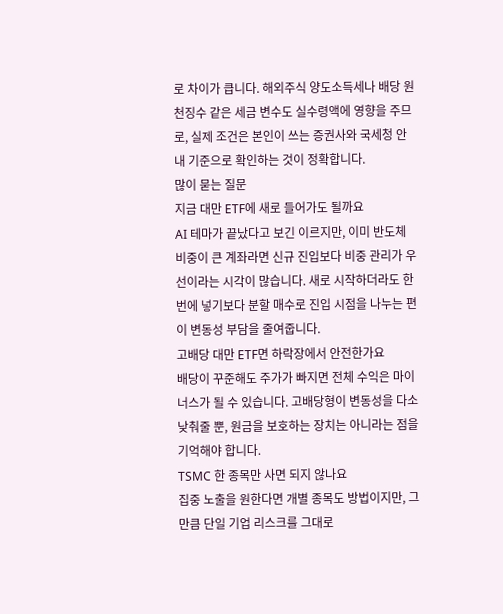로 차이가 큽니다. 해외주식 양도소득세나 배당 원천징수 같은 세금 변수도 실수령액에 영향을 주므로, 실제 조건은 본인이 쓰는 증권사와 국세청 안내 기준으로 확인하는 것이 정확합니다.
많이 묻는 질문
지금 대만 ETF에 새로 들어가도 될까요
AI 테마가 끝났다고 보긴 이르지만, 이미 반도체 비중이 큰 계좌라면 신규 진입보다 비중 관리가 우선이라는 시각이 많습니다. 새로 시작하더라도 한 번에 넣기보다 분할 매수로 진입 시점을 나누는 편이 변동성 부담을 줄여줍니다.
고배당 대만 ETF면 하락장에서 안전한가요
배당이 꾸준해도 주가가 빠지면 전체 수익은 마이너스가 될 수 있습니다. 고배당형이 변동성을 다소 낮춰줄 뿐, 원금을 보호하는 장치는 아니라는 점을 기억해야 합니다.
TSMC 한 종목만 사면 되지 않나요
집중 노출을 원한다면 개별 종목도 방법이지만, 그만큼 단일 기업 리스크를 그대로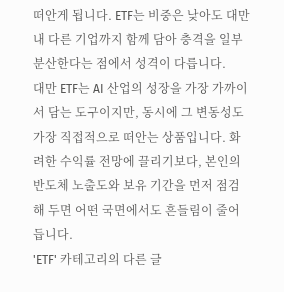떠안게 됩니다. ETF는 비중은 낮아도 대만 내 다른 기업까지 함께 담아 충격을 일부 분산한다는 점에서 성격이 다릅니다.
대만 ETF는 AI 산업의 성장을 가장 가까이서 담는 도구이지만, 동시에 그 변동성도 가장 직접적으로 떠안는 상품입니다. 화려한 수익률 전망에 끌리기보다, 본인의 반도체 노출도와 보유 기간을 먼저 점검해 두면 어떤 국면에서도 흔들림이 줄어듭니다.
'ETF' 카테고리의 다른 글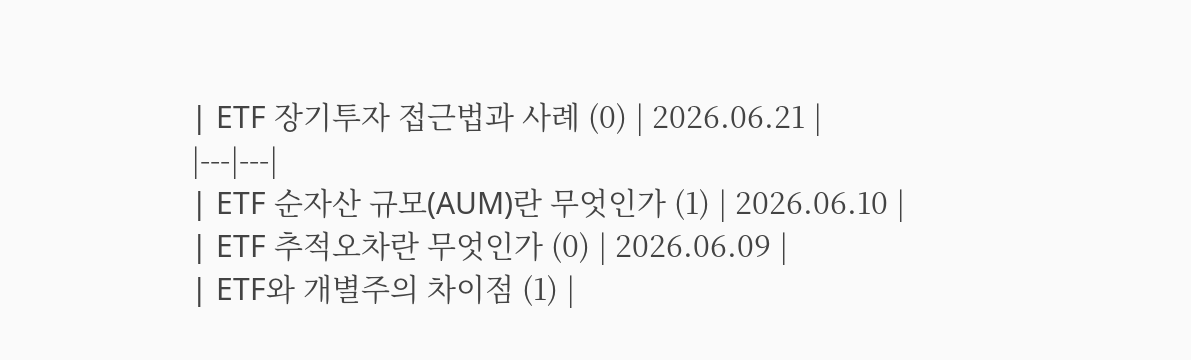| ETF 장기투자 접근법과 사례 (0) | 2026.06.21 |
|---|---|
| ETF 순자산 규모(AUM)란 무엇인가 (1) | 2026.06.10 |
| ETF 추적오차란 무엇인가 (0) | 2026.06.09 |
| ETF와 개별주의 차이점 (1) |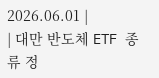2026.06.01 |
| 대만 반도체 ETF 종류 정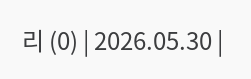리 (0) | 2026.05.30 |